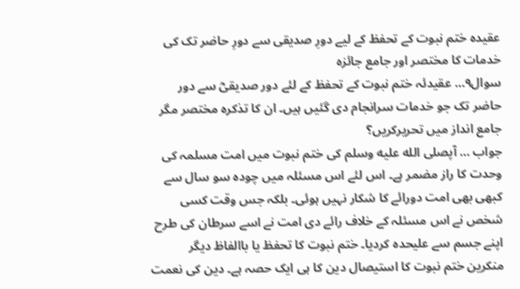عقیدہ ختم نبوت کے تحفظ کے لیے دورِ صدیقی سے دورِ حاضر تک کی خدمات کا مختصر اور جامع جائزہ
سوال۹… عقیدئہ ختم نبوت کے تحفظ کے لئے دور صدیقیؓ سے دور حاضر تک جو خدمات سرانجام دی گئیں ہیں۔ ان کا تذکرہ مختصر مگر جامع انداز میں تحریرکریں؟
جواب … آپصلى الله عليه وسلم کی ختم نبوت میں امت مسلمہ کی وحدت کا راز مضمر ہے۔ اس لئے اس مسئلہ میں چودہ سو سال سے کبھی بھی امت دورائے کا شکار نہیں ہوئی۔ بلکہ جس وقت کسی شخص نے اس مسئلہ کے خلاف رائے دی امت نے اسے سرطان کی طرح اپنے جسم سے علیحدہ کردیا۔ ختم نبوت کا تحفظ یا باالفاظ دیگر منکرین ختم نبوت کا استیصال دین کا ہی ایک حصہ ہے۔ دین کی نعمت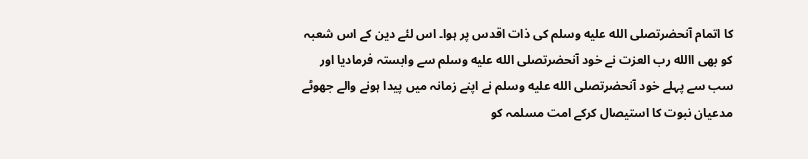کا اتمام آنحضرتصلى الله عليه وسلم کی ذات اقدس پر ہوا۔ اس لئے دین کے اس شعبہ کو بھی االله رب العزت نے خود آنحضرتصلى الله عليه وسلم سے وابستہ فرمادیا اور سب سے پہلے خود آنحضرتصلى الله عليه وسلم نے اپنے زمانہ میں پیدا ہونے والے جھوٹے مدعیان نبوت کا استیصال کرکے امت مسلمہ کو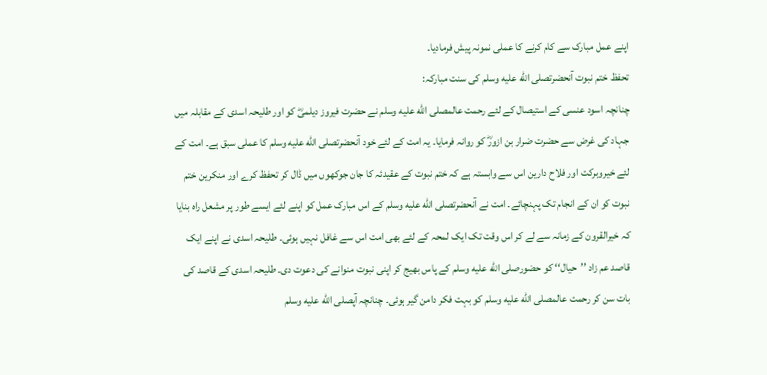اپنے عمل مبارک سے کام کرنے کا عملی نمونہ پیش فرمادیا۔
تحفظ ختم نبوت آنحضرتصلى الله عليه وسلم کی سنت مبارکہ:
چنانچہ اسود عنسی کے استیصال کے لئے رحمت عالمصلى الله عليه وسلم نے حضرت فیروز دیلمیؓ کو اور طلیحہ اسدی کے مقابلہ میں جہاد کی غرض سے حضرت ضرار بن ازورؓ کو روانہ فرمایا۔ یہ امت کے لئے خود آنحضرتصلى الله عليه وسلم کا عملی سبق ہے۔ امت کے لئے خیروبرکت اور فلاح دارین اس سے وابستہ ہے کہ ختم نبوت کے عقیدئہ کا جان جوکھوں میں ڈال کر تحفظ کرے اور منکرین ختم نبوت کو ان کے انجام تک پہنچائے۔ امت نے آنحضرتصلى الله عليه وسلم کے اس مبارک عمل کو اپنے لئے ایسے طور پر مشعل راہ بنایا کہ خیرالقرون کے زمانہ سے لے کر اس وقت تک ایک لمحہ کے لئے بھی امت اس سے غافل نہیں ہوئی۔ طلیحہ اسدی نے اپنے ایک قاصد عم زاد ’’حیال‘‘ کو حضورصلى الله عليه وسلم کے پاس بھیج کر اپنی نبوت منوانے کی دعوت دی۔ طلیحہ اسدی کے قاصد کی بات سن کر رحمت عالمصلى الله عليه وسلم کو بہت فکر دامن گیر ہوئی۔ چنانچہ آپصلى الله عليه وسلم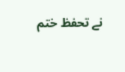نے تحفظ ختم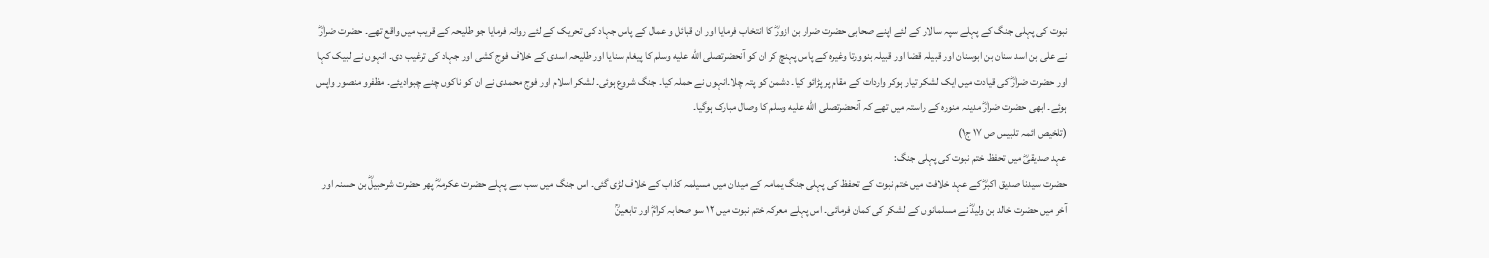نبوت کی پہلی جنگ کے پہلے سپہ سالار کے لئے اپنے صحابی حضرت ضرار بن ازورؓ کا انتخاب فرمایا اور ان قبائل و عمال کے پاس جہاد کی تحریک کے لئے روانہ فرمایا جو طلیحہ کے قریب میں واقع تھے۔ حضرت ضرارؓ نے علی بن اسد سنان بن ابوسنان اور قبیلہ قضا اور قبیلہ بنوورتا وغیرہ کے پاس پہنچ کر ان کو آنحضرتصلى الله عليه وسلم کا پیغام سنایا اور طلیحہ اسدی کے خلاف فوج کشی اور جہاد کی ترغیب دی۔ انہوں نے لبیک کہا اور حضرت ضرارؓ کی قیادت میں ایک لشکر تیار ہوکر واردات کے مقام پر پڑائو کیا۔ دشمن کو پتہ چلا۔انہوں نے حملہ کیا۔ جنگ شروع ہوئی۔ لشکر اسلام اور فوج محمدی نے ان کو ناکوں چنے چبوادیئے۔ مظفرو منصور واپس ہوئے۔ ابھی حضرت ضرارؓ مدینہ منورہ کے راستہ میں تھے کہ آنحضرتصلى الله عليه وسلم کا وصال مبارک ہوگیا۔
(تلخیص ائمہ تلبیس ص ۱۷ ج۱)
عہد صدیقیؓ میں تحفظ ختم نبوت کی پہلی جنگ:
حضرت سیدنا صدیق اکبرؓ کے عہد خلافت میں ختم نبوت کے تحفظ کی پہلی جنگ یمامہ کے میدان میں مسیلمہ کذاب کے خلاف لڑی گئی۔ اس جنگ میں سب سے پہلے حضرت عکرمہؓ پھر حضرت شرحبیلؓ بن حسنہ اور آخر میں حضرت خالد بن ولیدؓ نے مسلمانوں کے لشکر کی کمان فرمائی۔ اس پہلے معرکہ ختم نبوت میں ۱۲ سو صحابہ کرامؓ اور تابعینؒ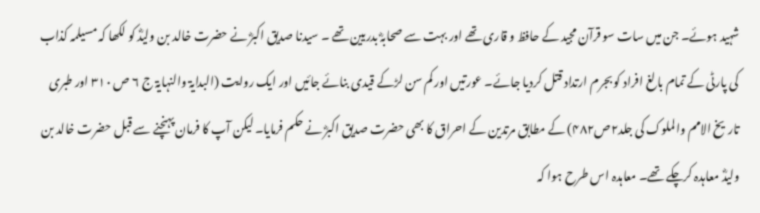شہید ہوئے۔ جن میں سات سو قرآن مجید کے حافظ و قاری تھے اور بہت سے صحابہؓ بدریین تھے ۔ سیدنا صدیق اکبرؓ نے حضرت خالد بن ولیدؓ کو لکھا کہ مسیلمہ کذاب کی پارٹی کے تمام بالغ افراد کو بجرم ارتداد قتل کردیا جائے۔ عورتیں اور کم سن لڑکے قیدی بنائے جائیں اور ایک روایت (البدایۃ والنہایۃ ج ۶ ص ۳۱۰ اور طبری تاریخ الامم والملوک کی جلد۲ص۴۸۲) کے مطابق مرتدین کے احراق کا بھی حضرت صدیق اکبرؓ نے حکم فرمایا۔ لیکن آپ کا فرمان پہنچنے سے قبل حضرت خالد بن ولیدؓ معاہدہ کرچکے تھے۔ معاہدہ اس طرح ہوا کہ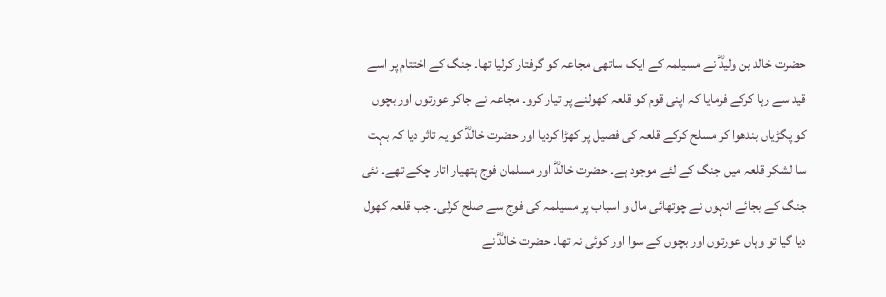حضرت خالد بن ولیدؓ نے مسیلمہ کے ایک ساتھی مجاعہ کو گرفتار کرلیا تھا۔ جنگ کے اختتام پر اسے قید سے رہا کرکے فرمایا کہ اپنی قوم کو قلعہ کھولنے پر تیار کرو۔ مجاعہ نے جاکر عورتوں اور بچوں کو پگڑیاں بندھوا کر مسلح کرکے قلعہ کی فصیل پر کھڑا کردیا اور حضرت خالدؓ کو یہ تاثر دیا کہ بہت سا لشکر قلعہ میں جنگ کے لئے موجود ہے۔ حضرت خالدؓ اور مسلمان فوج ہتھیار اتار چکے تھے۔ نئی جنگ کے بجائے انہوں نے چوتھائی مال و اسباب پر مسیلمہ کی فوج سے صلح کرلی۔ جب قلعہ کھول دیا گیا تو وہاں عورتوں اور بچوں کے سوا اور کوئی نہ تھا۔ حضرت خالدؓ نے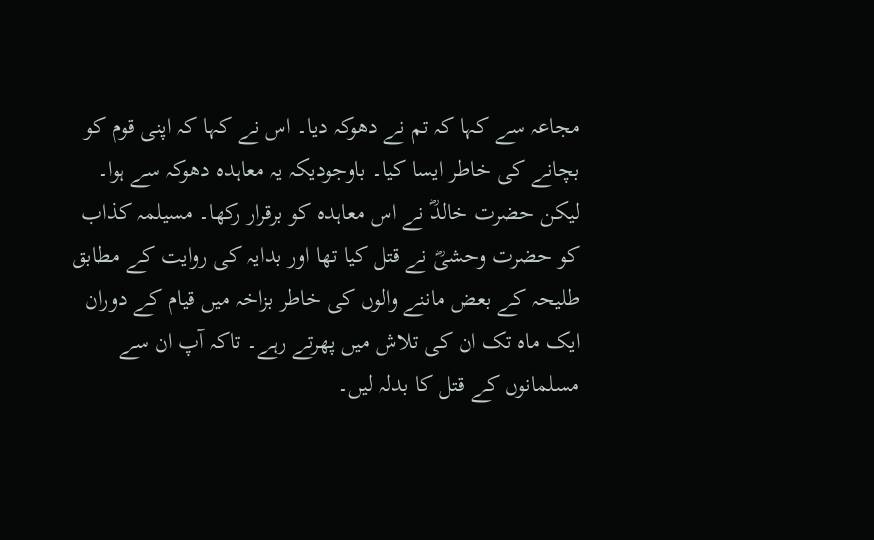مجاعہ سے کہا کہ تم نے دھوکہ دیا۔ اس نے کہا کہ اپنی قوم کو بچانے کی خاطر ایسا کیا۔ باوجودیکہ یہ معاہدہ دھوکہ سے ہوا۔ لیکن حضرت خالدؓ نے اس معاہدہ کو برقرار رکھا۔ مسیلمہ کذاب کو حضرت وحشیؓ نے قتل کیا تھا اور بدایہ کی روایت کے مطابق طلیحہ کے بعض ماننے والوں کی خاطر بزاخہ میں قیام کے دوران ایک ماہ تک ان کی تلاش میں پھرتے رہے۔ تاکہ آپ ان سے مسلمانوں کے قتل کا بدلہ لیں۔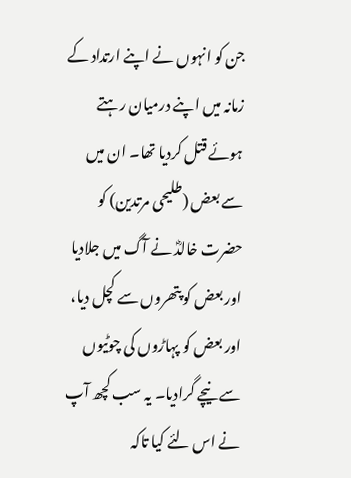جن کو انہوں نے اپنے ارتداد کے زمانہ میں اپنے درمیان رہتے ہوئے قتل کردیا تھا۔ ان میں سے بعض (طلیحی مرتدین) کو حضرت خالدؓ نے آگ میں جلادیا اور بعض کو پتھروں سے کچل دیا، اور بعض کو پہاڑوں کی چوٹیوں سے نیچے گرادیا۔ یہ سب کچھ آپ نے اس لئے کیا تاکہ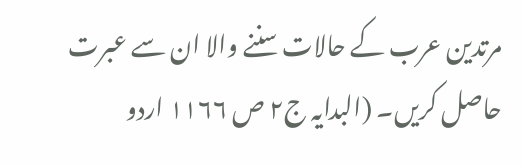مرتدین عرب کے حالات سننے والا ان سے عبرت حاصل کریں۔ (البدایہ ج۲ ص ۱۱۶۶ اردو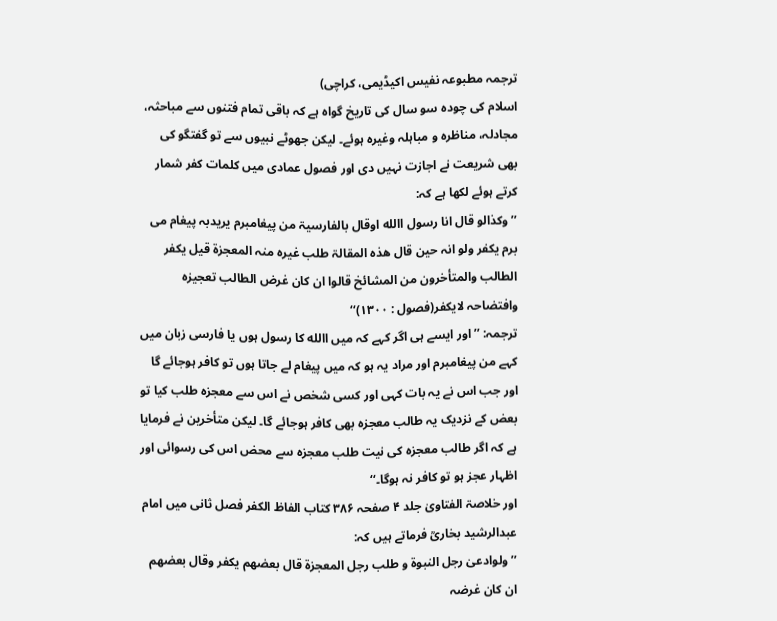ترجمہ مطبوعہ نفیس اکیڈیمی، کراچی)
اسلام کی چودہ سو سال کی تاریخ گواہ ہے کہ باقی تمام فتنوں سے مباحثہ، مجادلہ، مناظرہ و مباہلہ وغیرہ ہوئے۔ لیکن جھوٹے نبیوں سے تو گفتگو کی بھی شریعت نے اجازت نہیں دی اور فصول عمادی میں کلمات کفر شمار کرتے ہوئے لکھا ہے کہ:
’’وکذالو قال انا رسول االله اوقال بالفارسیۃ من پیغامبرم یریدبہ پیغام می برم یکفر ولو انہ حین قال ھذہ المقالۃ طلب غیرہ منہ المعجزۃ قیل یکفر الطالب والمتأخرون من المشائخ قالوا ان کان غرض الطالب تعجیزہ وافتضاحہ لایکفر(فصول : ۱۳۰۰)‘‘
ترجمہ: ’’اور ایسے ہی اگر کہے کہ میں االله کا رسول ہوں یا فارسی زبان میں کہے من پیغامبرم اور مراد یہ ہو کہ میں پیغام لے جاتا ہوں تو کافر ہوجائے گا اور جب اس نے یہ بات کہی اور کسی شخص نے اس سے معجزہ طلب کیا تو بعض کے نزدیک یہ طالب معجزہ بھی کافر ہوجائے گا۔ لیکن متأخرین نے فرمایا ہے کہ اگر طالب معجزہ کی نیت طلب معجزہ سے محض اس کی رسوائی اور اظہار عجز ہو تو کافر نہ ہوگا۔‘‘
اور خلاصۃ الفتاویٰ جلد ۴ صفحہ ۳۸۶ کتاب الفاظ الکفر فصل ثانی میں امام عبدالرشید بخاریؒ فرماتے ہیں کہ:
’’ ولوادعیٰ رجل النبوۃ و طلب رجل المعجزۃ قال بعضھم یکفر وقال بعضھم ان کان غرضہ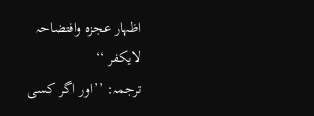اظہار عجزہ وافتضاحہ لایکفر ‘‘
ترجمہ: ’’اور اگر کسی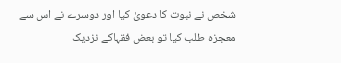شخص نے نبوت کا دعویٰ کیا اور دوسرے نے اس سے معجزہ طلب کیا تو بعض فقہاکے نزدیک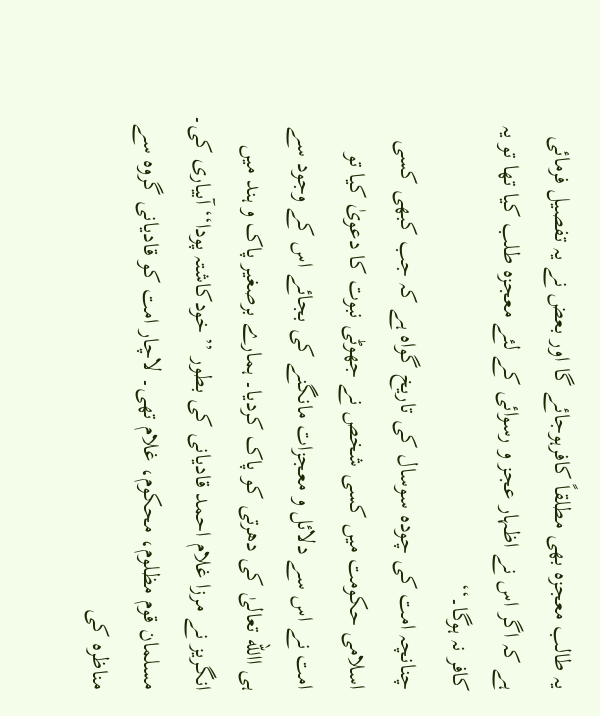یہ طالب معجزہ بھی مطلقاً کافرہوجائے گا اور بعض نے یہ تفصیل فرمائی ہے کہ اگر اس نے اظہار عجز و رسوائی کے لئے معجزہ طلب کیا تھا تو یہ کافر نہ ہوگا۔‘‘
چنانچہ امت کی چودہ سوسال کی تاریخ گواہ ہے کہ جب کبھی کسی اسلامی حکومت میں کسی شخص نے جھوٹی نبوت کا دعویٰ کیا تو امت نے اس سے دلائل و معجزات مانگنے کی بجائے اس کے وجود سے ہی االله تعالیٰ کی دھرتی کو پاک کردیا۔ ہمارے برصغیر پاک و ہند میں انگریز نے مرزا غلام احمد قادیانی کی بطور ’’خودکاشتہ پودا‘‘ آبیاری کی۔ مسلمان قوم مظلوم، محکوم، غلام تھی۔ لاچار امت کو قادیانی گروہ سے مناظرہ کی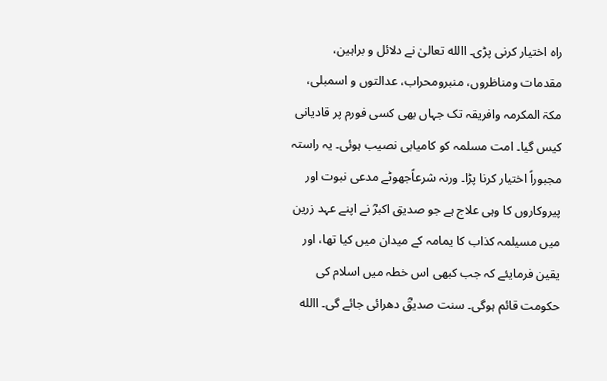راہ اختیار کرنی پڑی۔ االله تعالیٰ نے دلائل و براہین، مقدمات ومناظروں، منبرومحراب، عدالتوں و اسمبلی، مکۃ المکرمہ وافریقہ تک جہاں بھی کسی فورم پر قادیانی کیس گیا۔ امت مسلمہ کو کامیابی نصیب ہوئی۔ یہ راستہ مجبوراً اختیار کرنا پڑا۔ ورنہ شرعاًجھوٹے مدعی نبوت اور پیروکاروں کا وہی علاج ہے جو صدیق اکبرؓ نے اپنے عہد زرین میں مسیلمہ کذاب کا یمامہ کے میدان میں کیا تھا، اور یقین فرمایئے کہ جب کبھی اس خطہ میں اسلام کی حکومت قائم ہوگی۔ سنت صدیقؓ دھرائی جائے گی۔ االله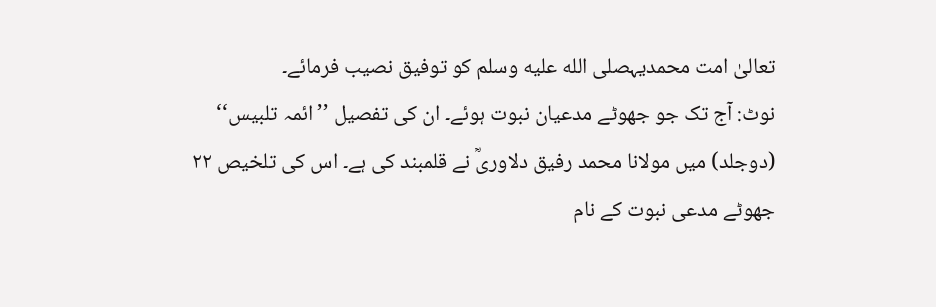تعالیٰ امت محمدیہصلى الله عليه وسلم کو توفیق نصیب فرمائے۔
نوٹ: آج تک جو جھوٹے مدعیان نبوت ہوئے۔ ان کی تفصیل ’’ائمہ تلبیس‘‘ (دوجلد) میں مولانا محمد رفیق دلاوریؒ نے قلمبند کی ہے۔ اس کی تلخیص ۲۲ جھوٹے مدعی نبوت کے نام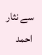سے نثار احمد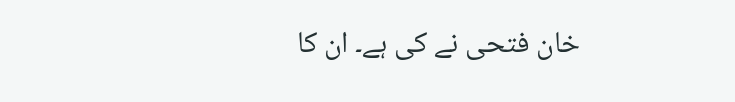خان فتحی نے کی ہے۔ ان کا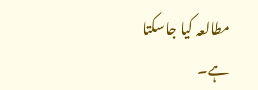مطالعہ کیا جاسکتا ہے۔